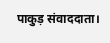पाकुड़ संवाददाता।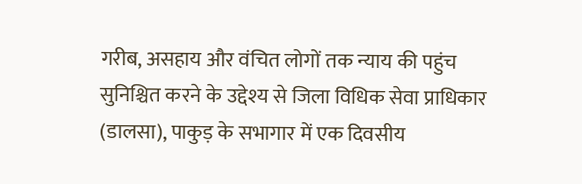गरीब, असहाय और वंचित लोगों तक न्याय की पहुंच सुनिश्चित करने के उद्देश्य से जिला विधिक सेवा प्राधिकार (डालसा), पाकुड़ के सभागार में एक दिवसीय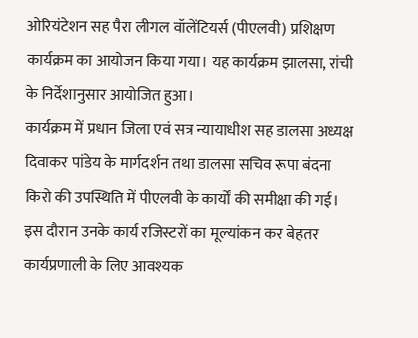ओरियंटेशन सह पैरा लीगल वॉलेंटियर्स (पीएलवी) प्रशिक्षण कार्यक्रम का आयोजन किया गया। यह कार्यक्रम झालसा, रांची के निर्देशानुसार आयोजित हुआ।
कार्यक्रम में प्रधान जिला एवं सत्र न्यायाधीश सह डालसा अध्यक्ष दिवाकर पांडेय के मार्गदर्शन तथा डालसा सचिव रूपा बंदना किरो की उपस्थिति में पीएलवी के कार्यों की समीक्षा की गई। इस दौरान उनके कार्य रजिस्टरों का मूल्यांकन कर बेहतर कार्यप्रणाली के लिए आवश्यक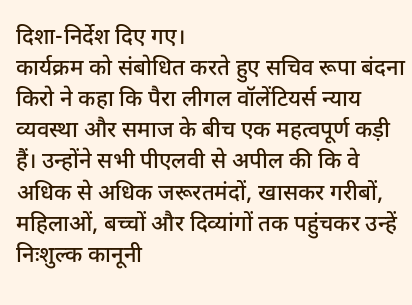दिशा-निर्देश दिए गए।
कार्यक्रम को संबोधित करते हुए सचिव रूपा बंदना किरो ने कहा कि पैरा लीगल वॉलेंटियर्स न्याय व्यवस्था और समाज के बीच एक महत्वपूर्ण कड़ी हैं। उन्होंने सभी पीएलवी से अपील की कि वे अधिक से अधिक जरूरतमंदों, खासकर गरीबों, महिलाओं, बच्चों और दिव्यांगों तक पहुंचकर उन्हें निःशुल्क कानूनी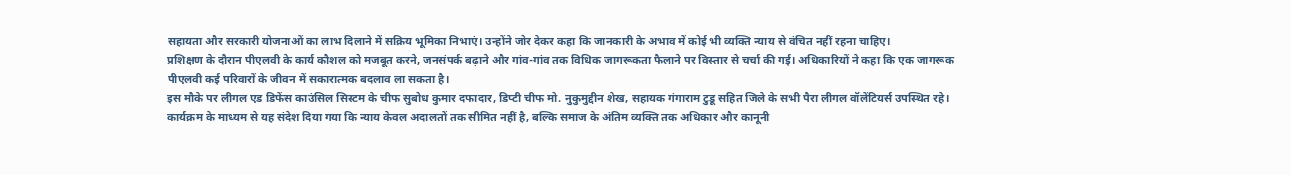सहायता और सरकारी योजनाओं का लाभ दिलाने में सक्रिय भूमिका निभाएं। उन्होंने जोर देकर कहा कि जानकारी के अभाव में कोई भी व्यक्ति न्याय से वंचित नहीं रहना चाहिए।
प्रशिक्षण के दौरान पीएलवी के कार्य कौशल को मजबूत करने, जनसंपर्क बढ़ाने और गांव-गांव तक विधिक जागरूकता फैलाने पर विस्तार से चर्चा की गई। अधिकारियों ने कहा कि एक जागरूक पीएलवी कई परिवारों के जीवन में सकारात्मक बदलाव ला सकता है।
इस मौके पर लीगल एड डिफेंस काउंसिल सिस्टम के चीफ सुबोध कुमार दफादार, डिप्टी चीफ मो. नुकुमुद्दीन शेख, सहायक गंगाराम टुडू सहित जिले के सभी पैरा लीगल वॉलेंटियर्स उपस्थित रहे।
कार्यक्रम के माध्यम से यह संदेश दिया गया कि न्याय केवल अदालतों तक सीमित नहीं है, बल्कि समाज के अंतिम व्यक्ति तक अधिकार और कानूनी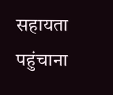सहायता पहुंचाना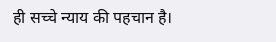ही सच्चे न्याय की पहचान है।